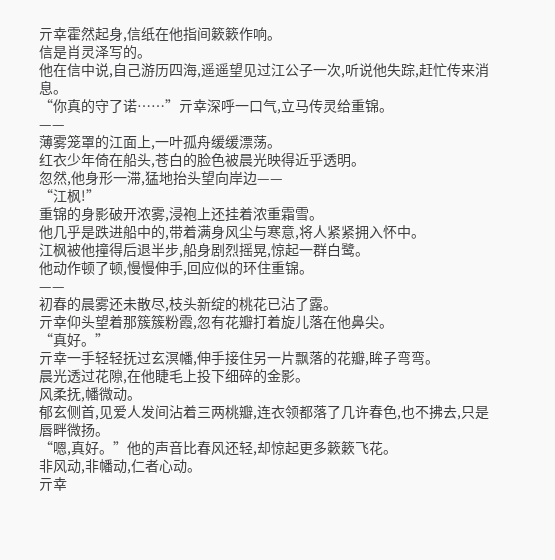亓幸霍然起身,信纸在他指间簌簌作响。
信是肖灵泽写的。
他在信中说,自己游历四海,遥遥望见过江公子一次,听说他失踪,赶忙传来消息。
“你真的守了诺……”亓幸深呼一口气,立马传灵给重锦。
——
薄雾笼罩的江面上,一叶孤舟缓缓漂荡。
红衣少年倚在船头,苍白的脸色被晨光映得近乎透明。
忽然,他身形一滞,猛地抬头望向岸边——
“江枫!”
重锦的身影破开浓雾,浸袍上还挂着浓重霜雪。
他几乎是跌进船中的,带着满身风尘与寒意,将人紧紧拥入怀中。
江枫被他撞得后退半步,船身剧烈摇晃,惊起一群白鹭。
他动作顿了顿,慢慢伸手,回应似的环住重锦。
——
初春的晨雾还未散尽,枝头新绽的桃花已沾了露。
亓幸仰头望着那簇簇粉霞,忽有花瓣打着旋儿落在他鼻尖。
“真好。”
亓幸一手轻轻抚过玄溟幡,伸手接住另一片飘落的花瓣,眸子弯弯。
晨光透过花隙,在他睫毛上投下细碎的金影。
风柔抚,幡微动。
郁玄侧首,见爱人发间沾着三两桃瓣,连衣领都落了几许春色,也不拂去,只是唇畔微扬。
“嗯,真好。”他的声音比春风还轻,却惊起更多簌簌飞花。
非风动,非幡动,仁者心动。
亓幸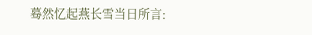蓦然忆起燕长雪当日所言: